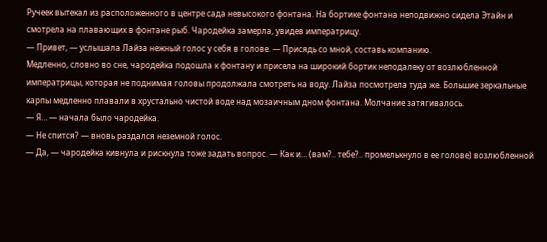Ручеек вытекал из расположенного в центре сада невысокого фонтана. На бортике фонтана неподвижно сидела Этайн и смотрела на плавающих в фонтане рыб. Чародейка замерла, увидев императрицу.
— Привет, — услышала Лайза нежный голос у себя в голове. — Присядь со мной, составь компанию.
Медленно, словно во сне, чародейка подошла к фонтану и присела на широкий бортик неподалеку от возлюбленной императрицы, которая не поднимая головы продолжала смотреть на воду. Лайза посмотрела туда же. Большие зеркальные карпы медленно плавали в хрустально чистой воде над мозаичным дном фонтана. Молчание затягивалось.
— Я… — начала было чародейка.
— Не спится? — вновь раздался неземной голос.
— Да, — чародейка кивнула и рискнула тоже задать вопрос. — Как и… (вам?.. тебе?.. промелькнуло в ее голове) возлюбленной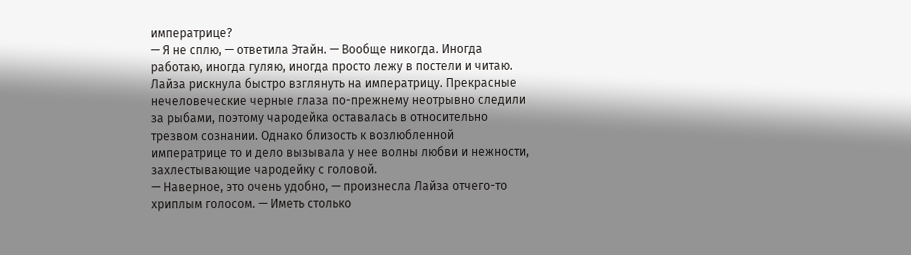императрице?
— Я не сплю, — ответила Этайн. — Вообще никогда. Иногда работаю, иногда гуляю, иногда просто лежу в постели и читаю.
Лайза рискнула быстро взглянуть на императрицу. Прекрасные нечеловеческие черные глаза по-прежнему неотрывно следили за рыбами, поэтому чародейка оставалась в относительно трезвом сознании. Однако близость к возлюбленной императрице то и дело вызывала у нее волны любви и нежности, захлестывающие чародейку с головой.
— Наверное, это очень удобно, — произнесла Лайза отчего-то хриплым голосом. — Иметь столько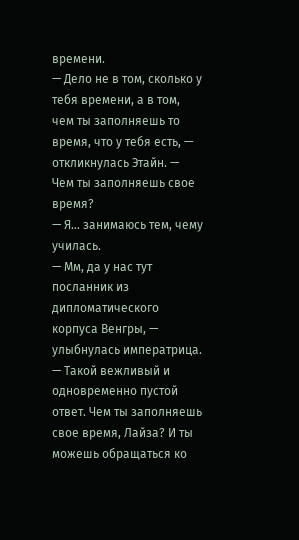времени.
— Дело не в том, сколько у тебя времени, а в том, чем ты заполняешь то время, что у тебя есть, — откликнулась Этайн. — Чем ты заполняешь свое время?
— Я… занимаюсь тем, чему училась.
— Мм, да у нас тут посланник из дипломатического корпуса Венгры, — улыбнулась императрица. — Такой вежливый и одновременно пустой ответ. Чем ты заполняешь свое время, Лайза? И ты можешь обращаться ко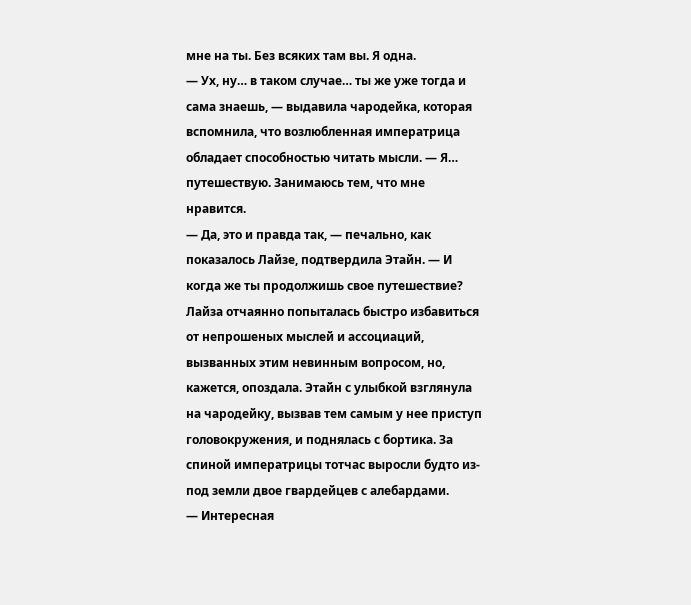мне на ты. Без всяких там вы. Я одна.
— Ух, ну… в таком случае… ты же уже тогда и сама знаешь, — выдавила чародейка, которая вспомнила, что возлюбленная императрица обладает способностью читать мысли. — Я… путешествую. Занимаюсь тем, что мне нравится.
— Да, это и правда так, — печально, как показалось Лайзе, подтвердила Этайн. — И когда же ты продолжишь свое путешествие?
Лайза отчаянно попыталась быстро избавиться от непрошеных мыслей и ассоциаций, вызванных этим невинным вопросом, но, кажется, опоздала. Этайн с улыбкой взглянула на чародейку, вызвав тем самым у нее приступ головокружения, и поднялась с бортика. За спиной императрицы тотчас выросли будто из-под земли двое гвардейцев с алебардами.
— Интересная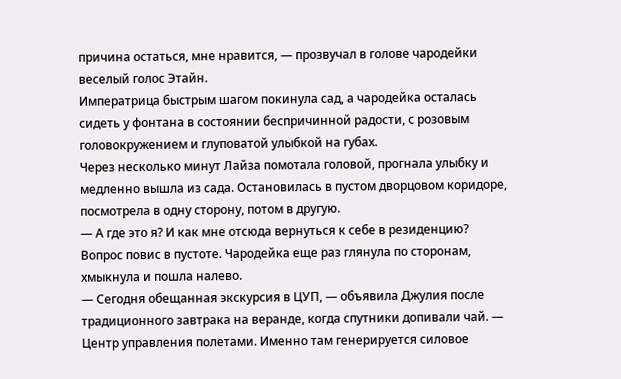причина остаться, мне нравится, — прозвучал в голове чародейки веселый голос Этайн.
Императрица быстрым шагом покинула сад, а чародейка осталась сидеть у фонтана в состоянии беспричинной радости, с розовым головокружением и глуповатой улыбкой на губах.
Через несколько минут Лайза помотала головой, прогнала улыбку и медленно вышла из сада. Остановилась в пустом дворцовом коридоре, посмотрела в одну сторону, потом в другую.
— А где это я? И как мне отсюда вернуться к себе в резиденцию?
Вопрос повис в пустоте. Чародейка еще раз глянула по сторонам, хмыкнула и пошла налево.
— Сегодня обещанная экскурсия в ЦУП, — объявила Джулия после традиционного завтрака на веранде, когда спутники допивали чай. — Центр управления полетами. Именно там генерируется силовое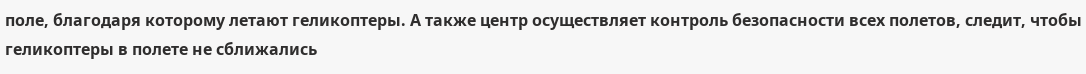поле, благодаря которому летают геликоптеры. А также центр осуществляет контроль безопасности всех полетов, следит, чтобы геликоптеры в полете не сближались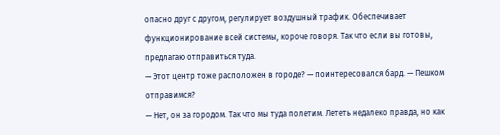опасно друг с другом, регулирует воздушный трафик. Обеспечивает функционирование всей системы, короче говоря. Так что если вы готовы, предлагаю отправиться туда.
— Этот центр тоже расположен в городе? — поинтересовался бард. — Пешком отправимся?
— Нет, он за городом. Так что мы туда полетим. Лететь недалеко правда, но как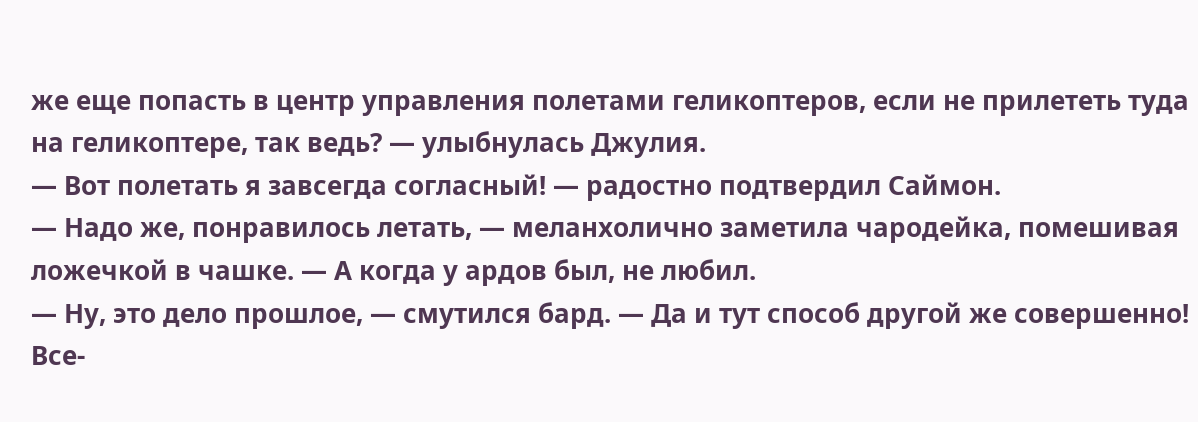же еще попасть в центр управления полетами геликоптеров, если не прилететь туда на геликоптере, так ведь? — улыбнулась Джулия.
— Вот полетать я завсегда согласный! — радостно подтвердил Саймон.
— Надо же, понравилось летать, — меланхолично заметила чародейка, помешивая ложечкой в чашке. — А когда у ардов был, не любил.
— Ну, это дело прошлое, — смутился бард. — Да и тут способ другой же совершенно! Все-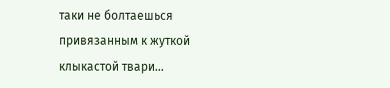таки не болтаешься привязанным к жуткой клыкастой твари…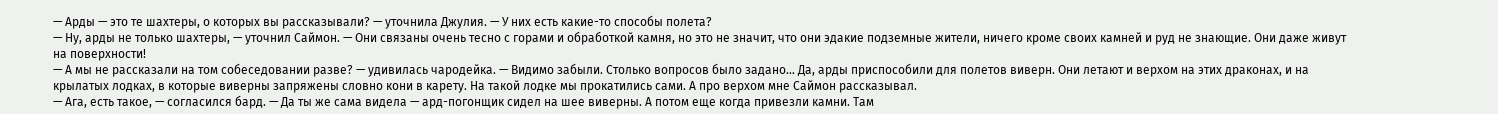— Арды — это те шахтеры, о которых вы рассказывали? — уточнила Джулия. — У них есть какие-то способы полета?
— Ну, арды не только шахтеры, — уточнил Саймон. — Они связаны очень тесно с горами и обработкой камня, но это не значит, что они эдакие подземные жители, ничего кроме своих камней и руд не знающие. Они даже живут на поверхности!
— А мы не рассказали на том собеседовании разве? — удивилась чародейка. — Видимо забыли. Столько вопросов было задано… Да, арды приспособили для полетов виверн. Они летают и верхом на этих драконах, и на крылатых лодках, в которые виверны запряжены словно кони в карету. На такой лодке мы прокатились сами. А про верхом мне Саймон рассказывал.
— Ага, есть такое, — согласился бард. — Да ты же сама видела — ард-погонщик сидел на шее виверны. А потом еще когда привезли камни. Там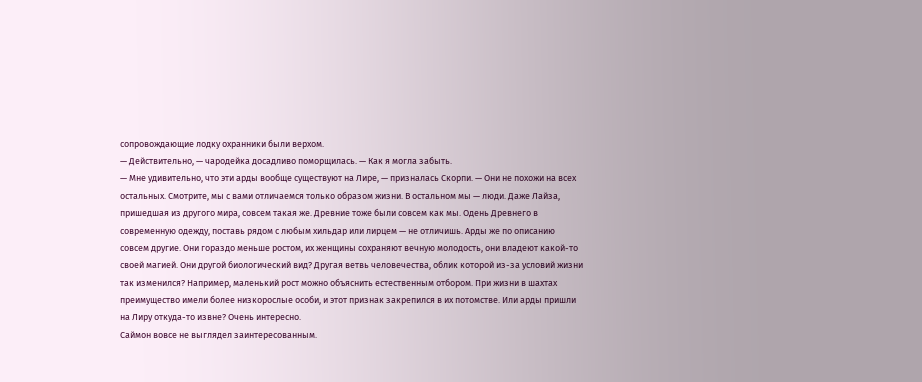сопровождающие лодку охранники были верхом.
— Действительно, — чародейка досадливо поморщилась. — Как я могла забыть.
— Мне удивительно, что эти арды вообще существуют на Лире, — призналась Скорпи. — Они не похожи на всех остальных. Смотрите, мы с вами отличаемся только образом жизни. В остальном мы — люди. Даже Лайза, пришедшая из другого мира, совсем такая же. Древние тоже были совсем как мы. Одень Древнего в современную одежду, поставь рядом с любым хильдар или лирцем — не отличишь. Арды же по описанию совсем другие. Они гораздо меньше ростом, их женщины сохраняют вечную молодость, они владеют какой-то своей магией. Они другой биологический вид? Другая ветвь человечества, облик которой из-за условий жизни так изменился? Например, маленький рост можно объяснить естественным отбором. При жизни в шахтах преимущество имели более низкорослые особи, и этот признак закрепился в их потомстве. Или арды пришли на Лиру откуда-то извне? Очень интересно.
Саймон вовсе не выглядел заинтересованным.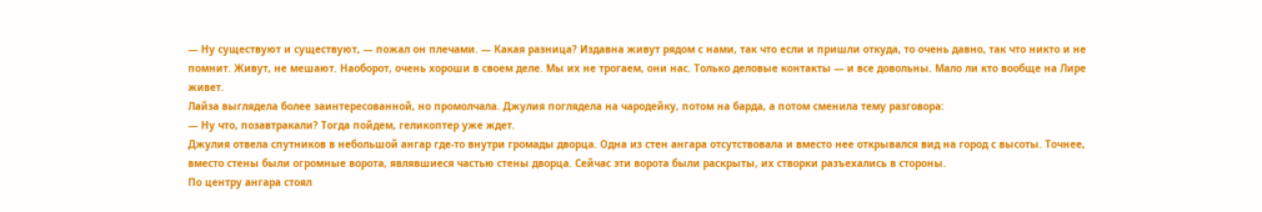— Ну существуют и существуют, — пожал он плечами. — Какая разница? Издавна живут рядом с нами, так что если и пришли откуда, то очень давно, так что никто и не помнит. Живут, не мешают. Наоборот, очень хороши в своем деле. Мы их не трогаем, они нас. Только деловые контакты — и все довольны. Мало ли кто вообще на Лире живет.
Лайза выглядела более заинтересованной, но промолчала. Джулия поглядела на чародейку, потом на барда, а потом сменила тему разговора:
— Ну что, позавтракали? Тогда пойдем, геликоптер уже ждет.
Джулия отвела спутников в небольшой ангар где-то внутри громады дворца. Одна из стен ангара отсутствовала и вместо нее открывался вид на город с высоты. Точнее, вместо стены были огромные ворота, являвшиеся частью стены дворца. Сейчас эти ворота были раскрыты, их створки разъехались в стороны.
По центру ангара стоял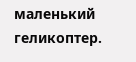маленький геликоптер.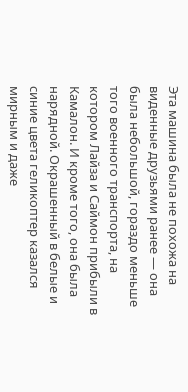Эта машина была не похожа на виденные друзьями ранее — она была небольшой, гораздо меньше того военного транспорта, на котором Лайза и Саймон прибыли в Камалон. И кроме того, она была нарядной. Окрашенный в белые и синие цвета геликоптер казался мирным и даже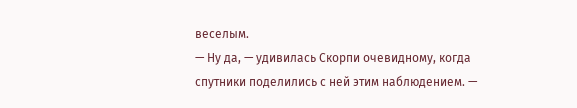веселым.
— Ну да, — удивилась Скорпи очевидному, когда спутники поделились с ней этим наблюдением. —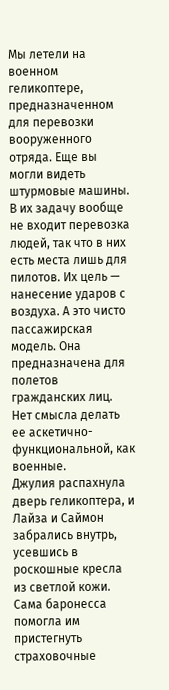Мы летели на военном геликоптере, предназначенном для перевозки вооруженного отряда. Еще вы могли видеть штурмовые машины. В их задачу вообще не входит перевозка людей, так что в них есть места лишь для пилотов. Их цель — нанесение ударов с воздуха. А это чисто пассажирская модель. Она предназначена для полетов гражданских лиц. Нет смысла делать ее аскетично-функциональной, как военные.
Джулия распахнула дверь геликоптера, и Лайза и Саймон забрались внутрь, усевшись в роскошные кресла из светлой кожи. Сама баронесса помогла им пристегнуть страховочные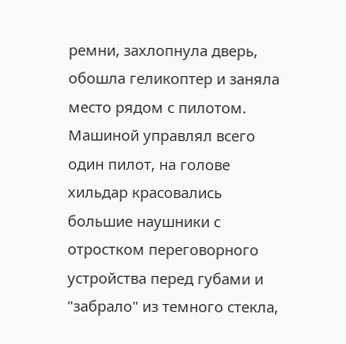ремни, захлопнула дверь, обошла геликоптер и заняла место рядом с пилотом. Машиной управлял всего один пилот, на голове хильдар красовались большие наушники с отростком переговорного устройства перед губами и "забрало" из темного стекла,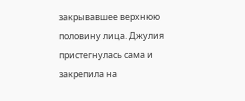закрывавшее верхнюю половину лица. Джулия пристегнулась сама и закрепила на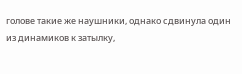голове такие же наушники, однако сдвинула один из динамиков к затылку,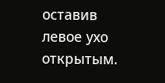оставив левое ухо открытым.